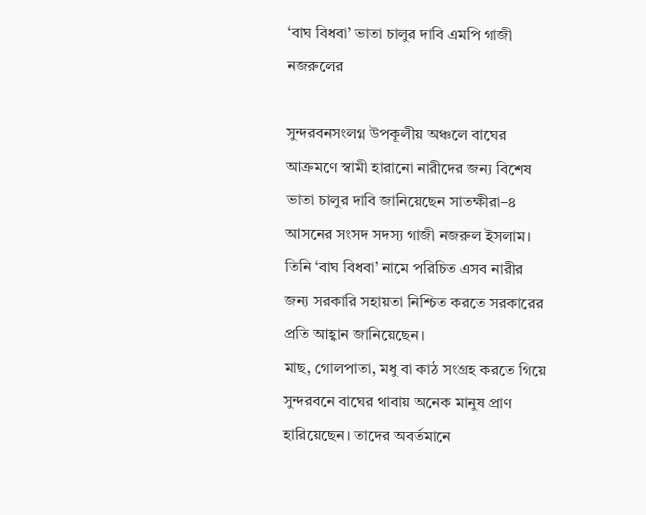‘বাঘ বিধবা’ ভাতা চালুর দাবি এমপি গাজী নজরুলের

সুন্দরবনসংলগ্ন উপকূলীয় অঞ্চলে বাঘের আক্রমণে স্বামী হারানো নারীদের জন্য বিশেষ ভাতা চালুর দাবি জানিয়েছেন সাতক্ষীরা–৪ আসনের সংসদ সদস্য গাজী নজরুল ইসলাম। তিনি ‘বাঘ বিধবা’ নামে পরিচিত এসব নারীর জন্য সরকারি সহায়তা নিশ্চিত করতে সরকারের প্রতি আহ্বান জানিয়েছেন।
মাছ, গোলপাতা, মধু বা কাঠ সংগ্রহ করতে গিয়ে সুন্দরবনে বাঘের থাবায় অনেক মানুষ প্রাণ হারিয়েছেন। তাদের অবর্তমানে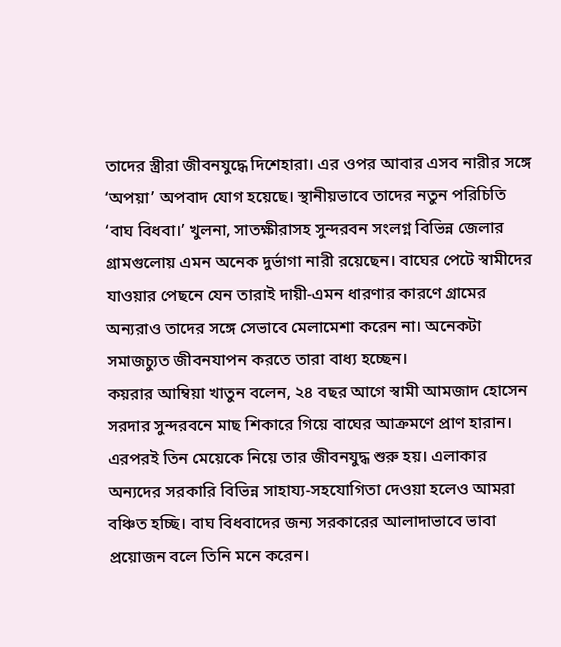তাদের স্ত্রীরা জীবনযুদ্ধে দিশেহারা। এর ওপর আবার এসব নারীর সঙ্গে ‘অপয়া’ অপবাদ যোগ হয়েছে। স্থানীয়ভাবে তাদের নতুন পরিচিতি ‘বাঘ বিধবা।’ খুলনা, সাতক্ষীরাসহ সুন্দরবন সংলগ্ন বিভিন্ন জেলার গ্রামগুলোয় এমন অনেক দুর্ভাগা নারী রয়েছেন। বাঘের পেটে স্বামীদের যাওয়ার পেছনে যেন তারাই দায়ী-এমন ধারণার কারণে গ্রামের অন্যরাও তাদের সঙ্গে সেভাবে মেলামেশা করেন না। অনেকটা সমাজচ্যুত জীবনযাপন করতে তারা বাধ্য হচ্ছেন।
কয়রার আম্বিয়া খাতুন বলেন, ২৪ বছর আগে স্বামী আমজাদ হোসেন সরদার সুন্দরবনে মাছ শিকারে গিয়ে বাঘের আক্রমণে প্রাণ হারান। এরপরই তিন মেয়েকে নিয়ে তার জীবনযুদ্ধ শুরু হয়। এলাকার অন্যদের সরকারি বিভিন্ন সাহায্য-সহযোগিতা দেওয়া হলেও আমরা বঞ্চিত হচ্ছি। বাঘ বিধবাদের জন্য সরকারের আলাদাভাবে ভাবা প্রয়োজন বলে তিনি মনে করেন।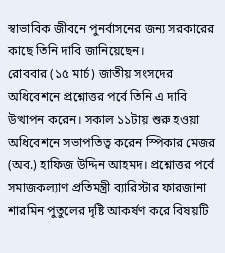স্বাভাবিক জীবনে পুনর্বাসনের জন্য সরকারের কাছে তিনি দাবি জানিয়েছেন।
রোববার (১৫ মার্চ) জাতীয় সংসদের অধিবেশনে প্রশ্নোত্তর পর্বে তিনি এ দাবি উত্থাপন করেন। সকাল ১১টায় শুরু হওয়া অধিবেশনে সভাপতিত্ব করেন স্পিকার মেজর (অব.) হাফিজ উদ্দিন আহমদ। প্রশ্নোত্তর পর্বে সমাজকল্যাণ প্রতিমন্ত্রী ব্যারিস্টার ফারজানা শারমিন পুতুলের দৃষ্টি আকর্ষণ করে বিষয়টি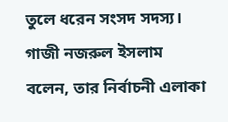তুলে ধরেন সংসদ সদস্য।
গাজী নজরুল ইসলাম বলেন, তার নির্বাচনী এলাকা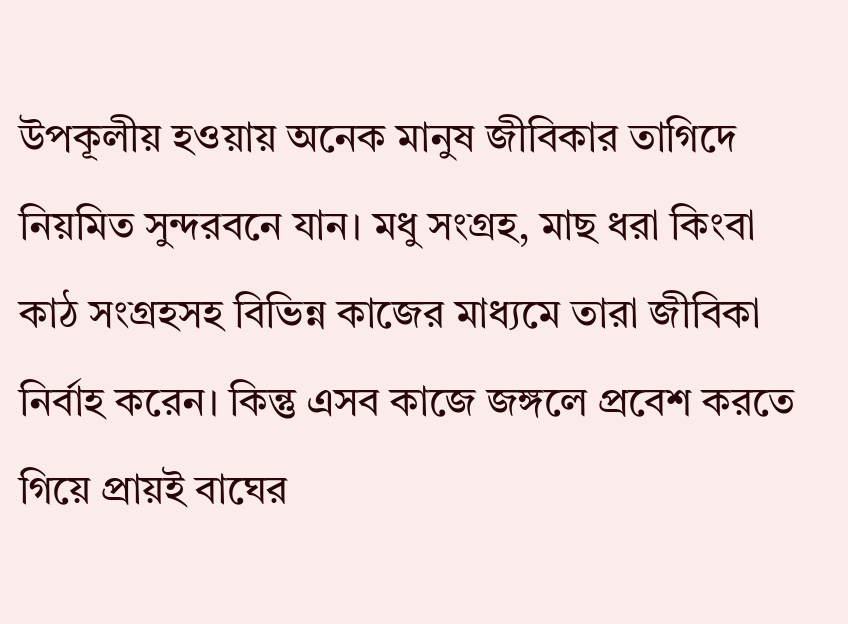উপকূলীয় হওয়ায় অনেক মানুষ জীবিকার তাগিদে নিয়মিত সুন্দরবনে যান। মধু সংগ্রহ, মাছ ধরা কিংবা কাঠ সংগ্রহসহ বিভিন্ন কাজের মাধ্যমে তারা জীবিকা নির্বাহ করেন। কিন্তু এসব কাজে জঙ্গলে প্রবেশ করতে গিয়ে প্রায়ই বাঘের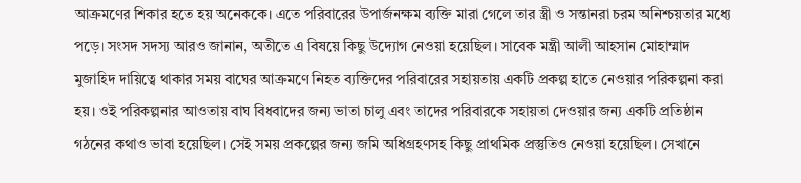আক্রমণের শিকার হতে হয় অনেককে। এতে পরিবারের উপার্জনক্ষম ব্যক্তি মারা গেলে তার স্ত্রী ও সন্তানরা চরম অনিশ্চয়তার মধ্যে পড়ে। সংসদ সদস্য আরও জানান, অতীতে এ বিষয়ে কিছু উদ্যোগ নেওয়া হয়েছিল। সাবেক মন্ত্রী আলী আহসান মোহাম্মাদ মুজাহিদ দায়িত্বে থাকার সময় বাঘের আক্রমণে নিহত ব্যক্তিদের পরিবারের সহায়তায় একটি প্রকল্প হাতে নেওয়ার পরিকল্পনা করা হয়। ওই পরিকল্পনার আওতায় বাঘ বিধবাদের জন্য ভাতা চালু এবং তাদের পরিবারকে সহায়তা দেওয়ার জন্য একটি প্রতিষ্ঠান গঠনের কথাও ভাবা হয়েছিল। সেই সময় প্রকল্পের জন্য জমি অধিগ্রহণসহ কিছু প্রাথমিক প্রস্তুতিও নেওয়া হয়েছিল। সেখানে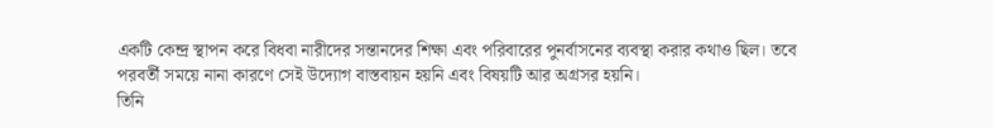একটি কেন্দ্র স্থাপন করে বিধবা নারীদের সন্তানদের শিক্ষা এবং পরিবারের পুনর্বাসনের ব্যবস্থা করার কথাও ছিল। তবে পরবর্তী সময়ে নানা কারণে সেই উদ্যোগ বাস্তবায়ন হয়নি এবং বিষয়টি আর অগ্রসর হয়নি।
তিনি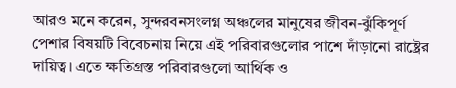আরও মনে করেন, সুন্দরবনসংলগ্ন অঞ্চলের মানুষের জীবন-ঝুঁকিপূর্ণ পেশার বিষয়টি বিবেচনায় নিয়ে এই পরিবারগুলোর পাশে দাঁড়ানো রাষ্ট্রের দায়িত্ব। এতে ক্ষতিগ্রস্ত পরিবারগুলো আর্থিক ও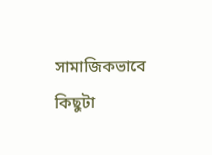সামাজিকভাবে কিছুটা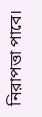নিরাপত্তা পাবে।